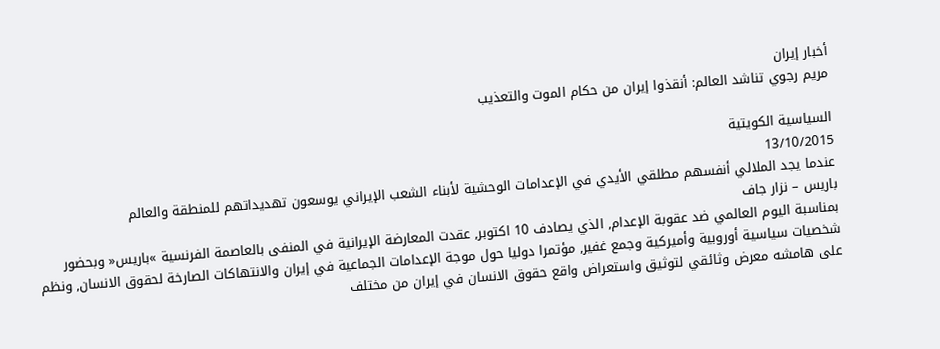أخبار إيران
مريم رجوي تناشد العالم: أنقذوا إيران من حکام الموت والتعذيب

السياسية الکويتية
13/10/2015
عندما يجد الملالي أنفسهم مطلقي الأيدي في الإعدامات الوحشية لأبناء الشعب الإيراني يوسعون تهديداتهم للمنطقة والعالم
باريس – نزار جاف
بمناسبة اليوم العالمي ضد عقوبة الإعدام, الذي يصادف 10 اکتوبر, عقدت المعارضة الإيرانية في المنفی بالعاصمة الفرنسية »باريس« وبحضور شخصيات سياسية أوروبية وأميرکية وجمع غفير, مؤتمرا دوليا حول موجة الإعدامات الجماعية في إيران والانتهاکات الصارخة لحقوق الانسان, ونظم علی هامشه معرض وثائقي لتوثيق واستعراض واقع حقوق الانسان في إيران من مختلف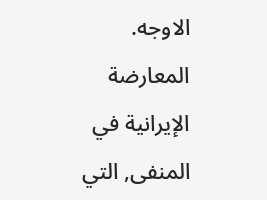الاوجه. المعارضة الإيرانية في المنفی, التي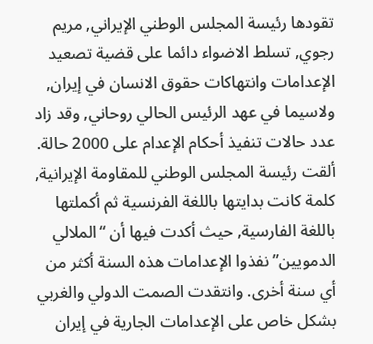تقودها رئيسة المجلس الوطني الإيراني, مريم رجوي, تسلط الاضواء دائما علی قضية تصعيد الإعدامات وانتهاکات حقوق الانسان في إيران, ولاسيما في عهد الرئيس الحالي روحاني, وقد زاد عدد حالات تنفيذ أحکام الإعدام علی 2000 حالة.
ألقت رئيسة المجلس الوطني للمقاومة الإيرانية, کلمة کانت بدايتها باللغة الفرنسية ثم أکملتها باللغة الفارسية, حيث أکدت فيها أن “الملالي الدمويين” نفذوا الإعدامات هذه السنة أکثر من أي سنة أخری. وانتقدت الصمت الدولي والغربي بشکل خاص علی الإعدامات الجارية في إيران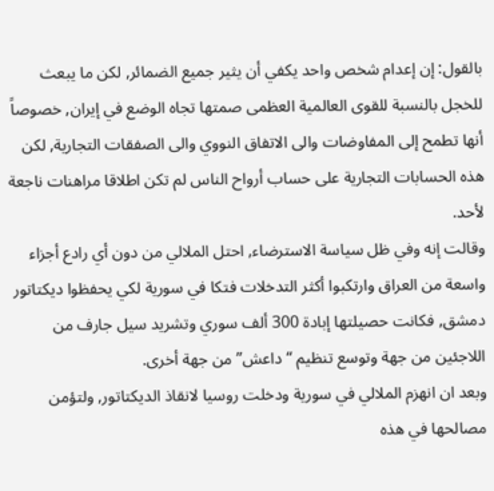بالقول: إن إعدام شخص واحد يکفي أن يثير جميع الضمائر, لکن ما يبعث للخجل بالنسبة للقوی العالمية العظمی صمتها تجاه الوضع في إيران, خصوصاً أنها تطمح إلی المفاوضات والی الاتفاق النووي والی الصفقات التجارية, لکن هذه الحسابات التجارية علی حساب أرواح الناس لم تکن اطلاقا مراهنات ناجعة لأحد.
وقالت إنه وفي ظل سياسة الاسترضاء, احتل الملالي من دون أي رادع أجزاء واسعة من العراق وارتکبوا أکثر التدخلات فتکا في سورية لکي يحفظوا ديکتاتور دمشق, فکانت حصيلتها إبادة 300 ألف سوري وتشريد سيل جارف من اللاجئين من جهة وتوسع تنظيم “داعش” من جهة أخری.
وبعد ان انهزم الملالي في سورية ودخلت روسيا لانقاذ الديکتاتور, ولتؤمن مصالحها في هذه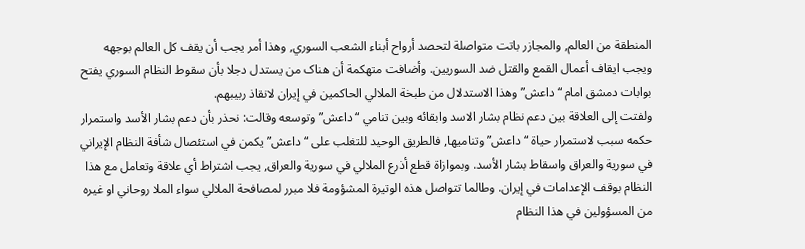المنطقة من العالم, والمجازر باتت متواصلة لتحصد أرواح أبناء الشعب السوري, وهذا أمر يجب أن يقف کل العالم بوجهه ويجب ايقاف أعمال القمع والقتل ضد السوريين. وأضافت متهکمة أن هناک من يستدل دجلا بأن سقوط النظام السوري يفتح بوابات دمشق امام “داعش” وهذا الاستدلال من طبخة الملالي الحاکمين في إيران لانقاذ ربيبهم.
ولفتت إلی العلاقة بين دعم نظام بشار الاسد وابقائه وبين تنامي “داعش” وتوسعه وقالت: نحذر بأن دعم بشار الأسد واستمرار حکمه سبب لاستمرار حياة “داعش” وتناميها, فالطريق الوحيد للتغلب علی “داعش” يکمن في استئصال شأفة النظام الإيراني في سورية والعراق واسقاط بشار الأسد. وبموازاة قطع أذرع الملالي في سورية والعراق, يجب اشتراط أي علاقة وتعامل مع هذا النظام بوقف الإعدامات في إيران. وطالما تتواصل هذه الوتيرة المشؤومة فلا مبرر لمصافحة الملالي سواء الملا روحاني او غيره من المسؤولين في هذا النظام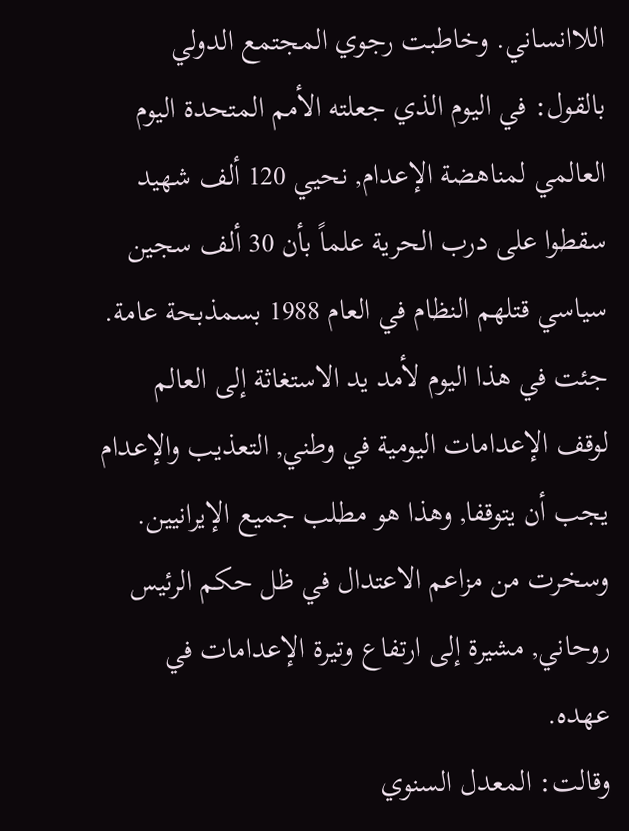اللاانساني. وخاطبت رجوي المجتمع الدولي بالقول: في اليوم الذي جعلته الأمم المتحدة اليوم العالمي لمناهضة الإعدام, نحيي 120 ألف شهيد سقطوا علی درب الحرية علماً بأن 30 ألف سجين سياسي قتلهم النظام في العام 1988 بسمذبحة عامة. جئت في هذا اليوم لأمد يد الاستغاثة إلی العالم لوقف الإعدامات اليومية في وطني, التعذيب والإعدام يجب أن يتوقفا, وهذا هو مطلب جميع الإيرانيين. وسخرت من مزاعم الاعتدال في ظل حکم الرئيس روحاني, مشيرة إلی ارتفاع وتيرة الإعدامات في عهده.
وقالت: المعدل السنوي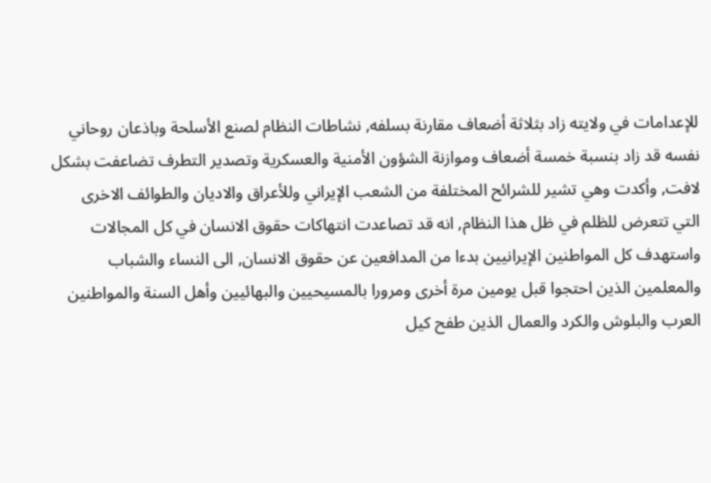للإعدامات في ولايته زاد بثلاثة أضعاف مقارنة بسلفه, نشاطات النظام لصنع الأسلحة وباذعان روحاني نفسه قد زاد بنسبة خمسة أضعاف وموازنة الشؤون الأمنية والعسکرية وتصدير التطرف تضاعفت بشکل لافت, وأکدت وهي تشير للشرائح المختلفة من الشعب الإيراني وللأعراق والاديان والطوائف الاخری التي تتعرض للظلم في ظل هذا النظام, انه قد تصاعدت انتهاکات حقوق الانسان في کل المجالات واستهدف کل المواطنين الإيرانيين بدءا من المدافعين عن حقوق الانسان, الی النساء والشباب والمعلمين الذين احتجوا قبل يومين مرة أخری ومرورا بالمسيحيين والبهائيين وأهل السنة والمواطنين العرب والبلوش والکرد والعمال الذين طفح کيل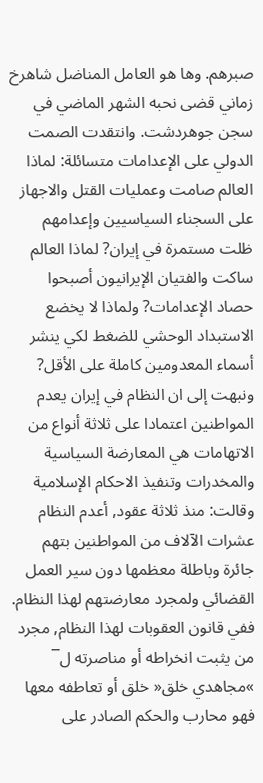صبرهم. وها هو العامل المناضل شاهرخ زماني قضی نحبه الشهر الماضي في سجن جوهردشت. وانتقدت الصمت الدولي علی الإعدامات متسائلة: لماذا العالم صامت وعمليات القتل والاجهاز علی السجناء السياسيين وإعدامهم ظلت مستمرة في إيران? لماذا العالم ساکت والفتيان الإيرانيون أصبحوا حصاد الإعدامات? ولماذا لا يخضع الاستبداد الوحشي للضغط لکي ينشر أسماء المعدومين کاملة علی الأقل?
ونبهت إلی ان النظام في إيران يعدم المواطنين اعتمادا علی ثلاثة أنواع من الاتهامات هي المعارضة السياسية والمخدرات وتنفيذ الاحکام الإسلامية وقالت: منذ ثلاثة عقود, أعدم النظام عشرات الآلاف من المواطنين بتهم جائرة وباطلة معظمها دون سير العمل القضائي ولمجرد معارضتهم لهذا النظام. ففي قانون العقوبات لهذا النظام, مجرد من يثبت انخراطه أو مناصرته ل¯ »مجاهدي خلق« خلق أو تعاطفه معها فهو محارب والحکم الصادر علی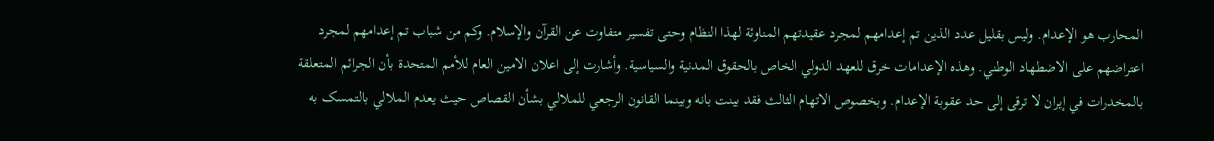المحارب هو الإعدام. وليس بقليل عدد الذين تم إعدامهم لمجرد عقيدتهم المناوئة لهذا النظام وحتی تفسير متفاوت عن القرآن والإسلام. وکم من شباب تم إعدامهم لمجرد اعتراضهم علی الاضطهاد الوطني. وهذه الإعدامات خرق للعهد الدولي الخاص بالحقوق المدنية والسياسية. وأشارت إلی اعلان الامين العام للأمم المتحدة بأن الجرائم المتعلقة بالمخدرات في إيران لا ترقی إلی حد عقوبة الإعدام. وبخصوص الاتهام الثالث فقد بينت بانه وبينما القانون الرجعي للملالي بشأن القصاص حيث يعدم الملالي بالتمسک به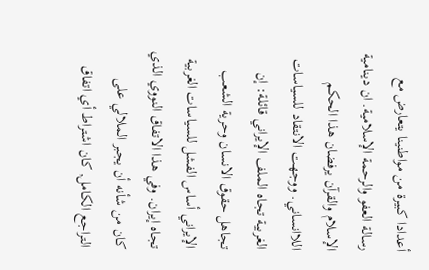أعدادا کبيرة من مواطنينا يتعارض مع رسالة العفو والرحمة الإسلامية. ان دينامية الإسلام والقرآن يرفضان هذا الحکم اللاانساني. ووجهت الانتقاد للسياسات الغربية تجاه الملف الإيراني قائلة: إن تجاهل حقوق الانسان وحرية الشعب الإيراني أساس الفشل للسياسات الغربية تجاه إيران. وفي هذا الاتفاق النووي الذي کان من شأنه أن يجبر الملالي علی التراجع الکامل, کان اشتراط أي اتفاق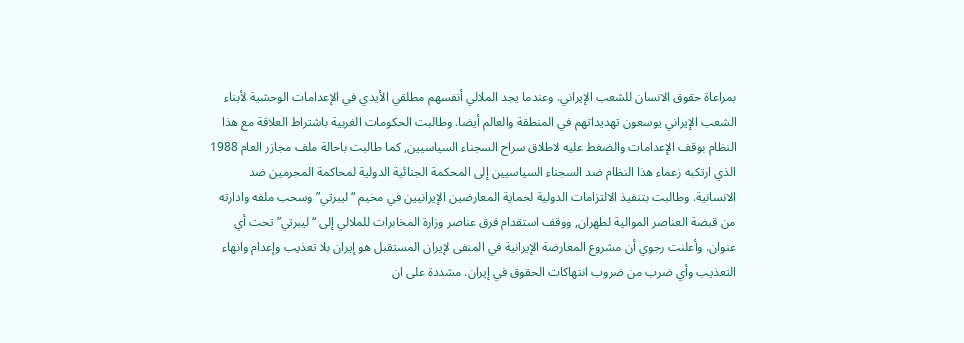بمراعاة حقوق الانسان للشعب الإيراني. وعندما يجد الملالي أنفسهم مطلقي الأيدي في الإعدامات الوحشية لأبناء الشعب الإيراني يوسعون تهديداتهم في المنطقة والعالم أيضا. وطالبت الحکومات الغربية باشتراط العلاقة مع هذا النظام بوقف الإعدامات والضغط عليه لاطلاق سراح السجناء السياسيين, کما طالبت باحالة ملف مجازر العام 1988 الذي ارتکبه زعماء هذا النظام ضد السجناء السياسيين إلی المحکمة الجنائية الدولية لمحاکمة المجرمين ضد الانسانية. وطالبت بتنفيذ الالتزامات الدولية لحماية المعارضين الإيرانيين في مخيم “ليبرتي” وسحب ملفه وادارته من قبضة العناصر الموالية لطهران, ووقف استقدام فرق عناصر وزارة المخابرات للملالي إلی “ليبرتي” تحت أي عنوان. وأعلنت رجوي أن مشروع المعارضة الإيرانية في المنفی لإيران المستقبل هو إيران بلا تعذيب وإعدام وانهاء التعذيب وأي ضرب من ضروب انتهاکات الحقوق في إيران. مشددة علی ان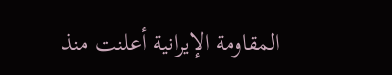المقاومة الإيرانية أعلنت منذ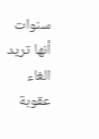سنوات أنها تريد الغاء عقوبة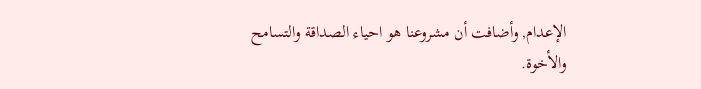الإعدام, وأضافت أن مشروعنا هو احياء الصداقة والتسامح والأخوة.